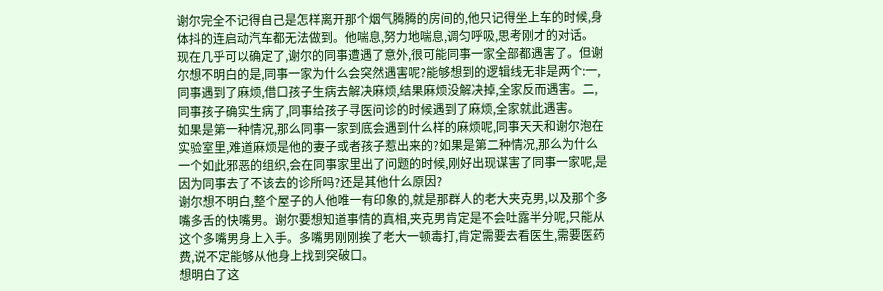谢尔完全不记得自己是怎样离开那个烟气腾腾的房间的,他只记得坐上车的时候,身体抖的连启动汽车都无法做到。他喘息,努力地喘息,调匀呼吸,思考刚才的对话。
现在几乎可以确定了,谢尔的同事遭遇了意外,很可能同事一家全部都遇害了。但谢尔想不明白的是,同事一家为什么会突然遇害呢?能够想到的逻辑线无非是两个:一,同事遇到了麻烦,借口孩子生病去解决麻烦,结果麻烦没解决掉,全家反而遇害。二,同事孩子确实生病了,同事给孩子寻医问诊的时候遇到了麻烦,全家就此遇害。
如果是第一种情况,那么同事一家到底会遇到什么样的麻烦呢,同事天天和谢尔泡在实验室里,难道麻烦是他的妻子或者孩子惹出来的?如果是第二种情况,那么为什么一个如此邪恶的组织,会在同事家里出了问题的时候,刚好出现谋害了同事一家呢,是因为同事去了不该去的诊所吗?还是其他什么原因?
谢尔想不明白,整个屋子的人他唯一有印象的,就是那群人的老大夹克男,以及那个多嘴多舌的快嘴男。谢尔要想知道事情的真相,夹克男肯定是不会吐露半分呢,只能从这个多嘴男身上入手。多嘴男刚刚挨了老大一顿毒打,肯定需要去看医生,需要医药费,说不定能够从他身上找到突破口。
想明白了这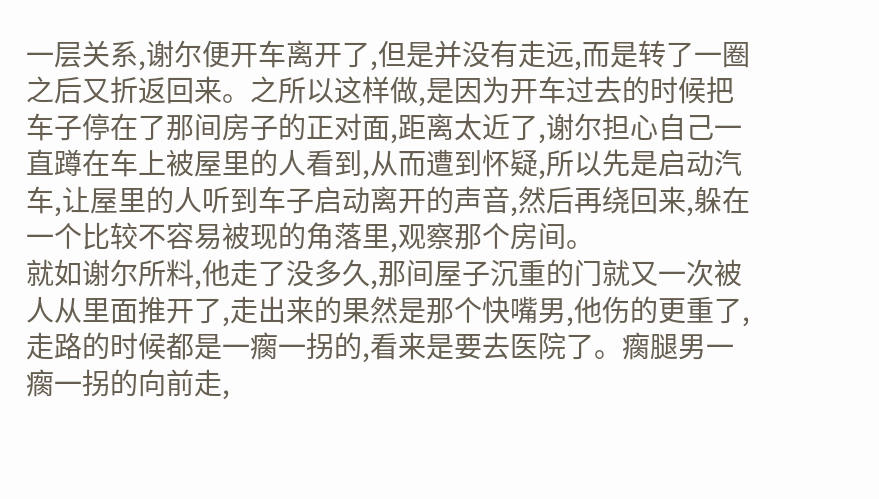一层关系,谢尔便开车离开了,但是并没有走远,而是转了一圈之后又折返回来。之所以这样做,是因为开车过去的时候把车子停在了那间房子的正对面,距离太近了,谢尔担心自己一直蹲在车上被屋里的人看到,从而遭到怀疑,所以先是启动汽车,让屋里的人听到车子启动离开的声音,然后再绕回来,躲在一个比较不容易被现的角落里,观察那个房间。
就如谢尔所料,他走了没多久,那间屋子沉重的门就又一次被人从里面推开了,走出来的果然是那个快嘴男,他伤的更重了,走路的时候都是一瘸一拐的,看来是要去医院了。瘸腿男一瘸一拐的向前走,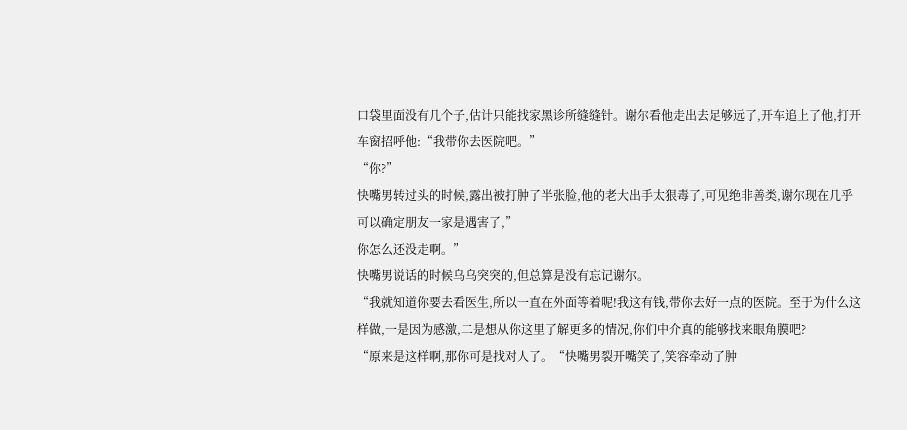口袋里面没有几个子,估计只能找家黑诊所缝缝针。谢尔看他走出去足够远了,开车追上了他,打开车窗招呼他:“我带你去医院吧。”
“你?”
快嘴男转过头的时候,露出被打肿了半张脸,他的老大出手太狠毒了,可见绝非善类,谢尔现在几乎可以确定朋友一家是遇害了,”
你怎么还没走啊。”
快嘴男说话的时候乌乌突突的,但总算是没有忘记谢尔。
“我就知道你要去看医生,所以一直在外面等着呢!我这有钱,带你去好一点的医院。至于为什么这样做,一是因为感激,二是想从你这里了解更多的情况,你们中介真的能够找来眼角膜吧?
“原来是这样啊,那你可是找对人了。“快嘴男裂开嘴笑了,笑容牵动了肿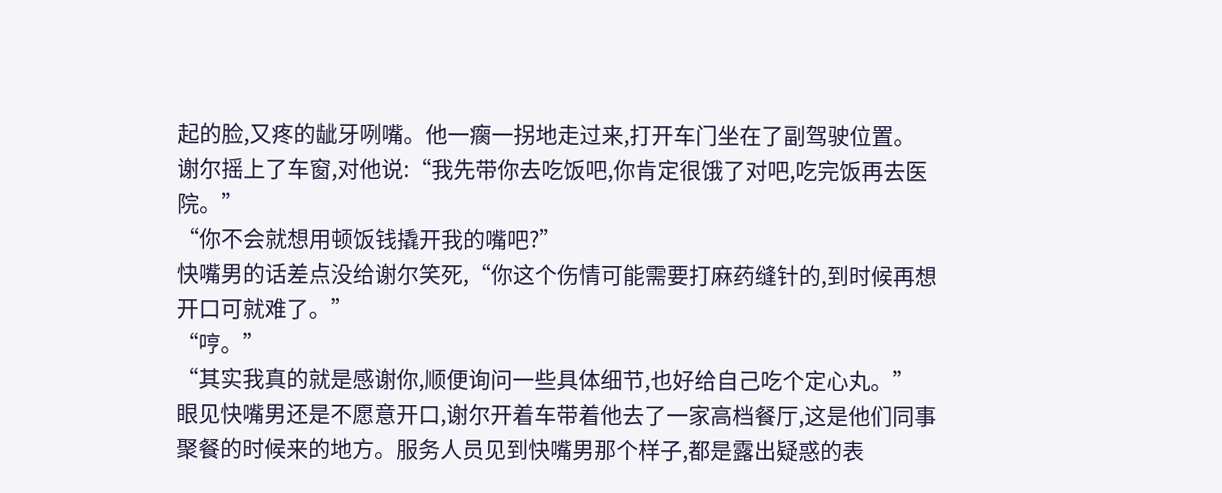起的脸,又疼的龇牙咧嘴。他一瘸一拐地走过来,打开车门坐在了副驾驶位置。
谢尔摇上了车窗,对他说:“我先带你去吃饭吧,你肯定很饿了对吧,吃完饭再去医院。”
“你不会就想用顿饭钱撬开我的嘴吧?”
快嘴男的话差点没给谢尔笑死,“你这个伤情可能需要打麻药缝针的,到时候再想开口可就难了。”
“哼。”
“其实我真的就是感谢你,顺便询问一些具体细节,也好给自己吃个定心丸。”
眼见快嘴男还是不愿意开口,谢尔开着车带着他去了一家高档餐厅,这是他们同事聚餐的时候来的地方。服务人员见到快嘴男那个样子,都是露出疑惑的表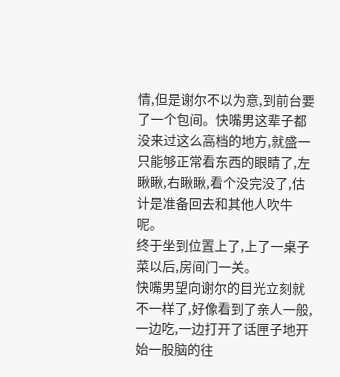情,但是谢尔不以为意,到前台要了一个包间。快嘴男这辈子都没来过这么高档的地方,就盛一只能够正常看东西的眼睛了,左瞅瞅,右瞅瞅,看个没完没了,估计是准备回去和其他人吹牛呢。
终于坐到位置上了,上了一桌子菜以后,房间门一关。
快嘴男望向谢尔的目光立刻就不一样了,好像看到了亲人一般,一边吃,一边打开了话匣子地开始一股脑的往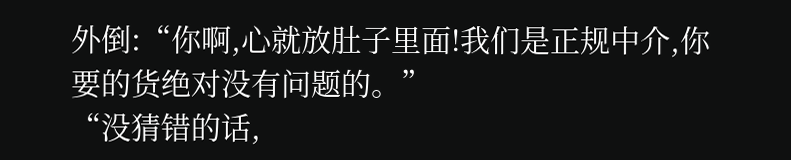外倒:“你啊,心就放肚子里面!我们是正规中介,你要的货绝对没有问题的。”
“没猜错的话,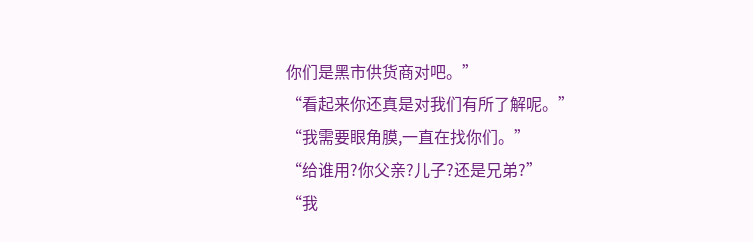你们是黑市供货商对吧。”
“看起来你还真是对我们有所了解呢。”
“我需要眼角膜,一直在找你们。”
“给谁用?你父亲?儿子?还是兄弟?”
“我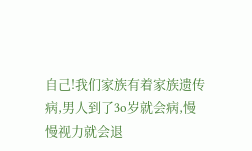自己!我们家族有着家族遗传病,男人到了3o岁就会病,慢慢视力就会退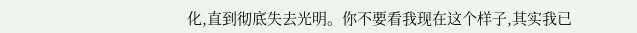化,直到彻底失去光明。你不要看我现在这个样子,其实我已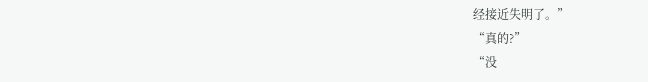经接近失明了。”
“真的?”
“没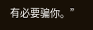有必要骗你。”